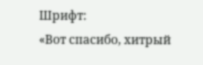Шрифт:
«Вот спасибо, хитрый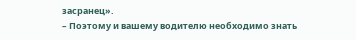засранец».
– Поэтому и вашему водителю необходимо знать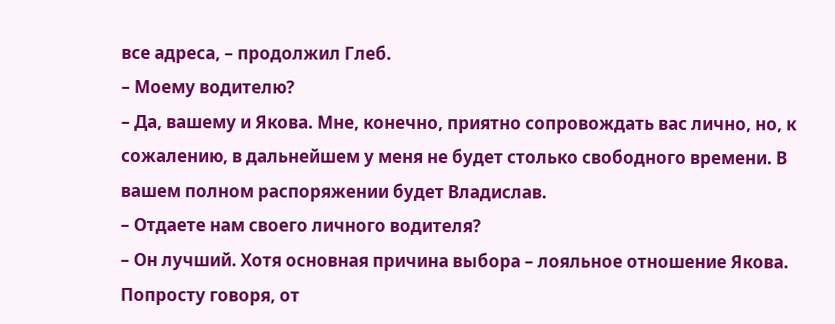все адреса, – продолжил Глеб.
– Моему водителю?
– Да, вашему и Якова. Мне, конечно, приятно сопровождать вас лично, но, к сожалению, в дальнейшем у меня не будет столько свободного времени. В вашем полном распоряжении будет Владислав.
– Отдаете нам своего личного водителя?
– Он лучший. Хотя основная причина выбора – лояльное отношение Якова. Попросту говоря, от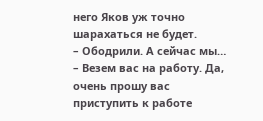него Яков уж точно шарахаться не будет.
– Ободрили. А сейчас мы…
– Везем вас на работу. Да, очень прошу вас приступить к работе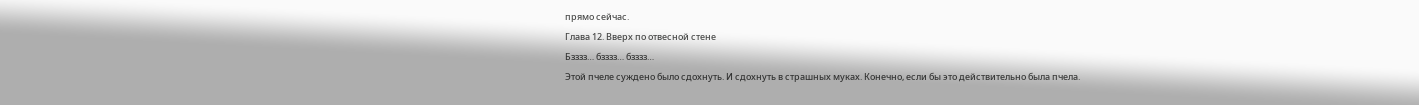прямо сейчас.
Глава 12. Вверх по отвесной стене
Бзззз… бзззз… бзззз…
Этой пчеле суждено было сдохнуть. И сдохнуть в страшных муках. Конечно, если бы это действительно была пчела.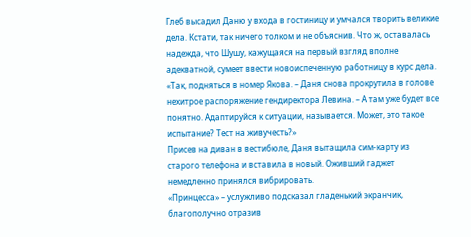Глеб высадил Даню у входа в гостиницу и умчался творить великие дела. Кстати, так ничего толком и не объяснив. Что ж, оставалась надежда, что Шушу, кажущаяся на первый взгляд вполне адекватной, сумеет ввести новоиспеченную работницу в курс дела.
«Так, подняться в номер Якова. – Даня снова прокрутила в голове нехитрое распоряжение гендиректора Левина. – А там уже будет все понятно. Адаптируйся к ситуации, называется. Может, это такое испытание? Тест на живучесть?»
Присев на диван в вестибюле, Даня вытащила сим-карту из старого телефона и вставила в новый. Оживший гаджет немедленно принялся вибрировать.
«Принцесса» – услужливо подсказал гладенький экранчик, благополучно отразив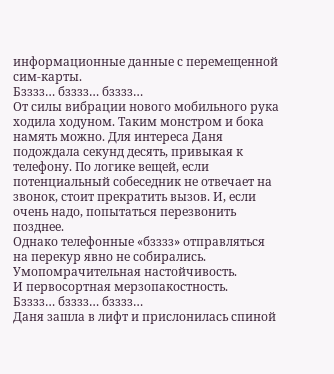информационные данные с перемещенной сим-карты.
Бзззз… бзззз… бзззз…
От силы вибрации нового мобильного рука ходила ходуном. Таким монстром и бока намять можно. Для интереса Даня подождала секунд десять, привыкая к телефону. По логике вещей, если потенциальный собеседник не отвечает на звонок, стоит прекратить вызов. И, если очень надо, попытаться перезвонить позднее.
Однако телефонные «бзззз» отправляться на перекур явно не собирались. Умопомрачительная настойчивость.
И первосортная мерзопакостность.
Бзззз… бзззз… бзззз…
Даня зашла в лифт и прислонилась спиной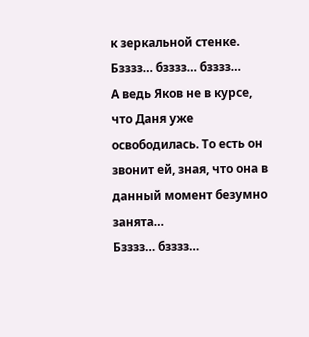к зеркальной стенке.
Бзззз… бзззз… бзззз…
А ведь Яков не в курсе, что Даня уже освободилась. То есть он звонит ей, зная, что она в данный момент безумно занята…
Бзззз… бзззз…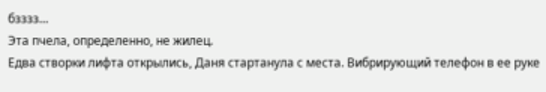бзззз…
Эта пчела, определенно, не жилец.
Едва створки лифта открылись, Даня стартанула с места. Вибрирующий телефон в ее руке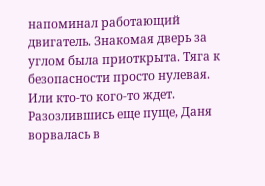напоминал работающий двигатель. Знакомая дверь за углом была приоткрыта. Тяга к безопасности просто нулевая.
Или кто-то кого-то ждет.
Разозлившись еще пуще, Даня ворвалась в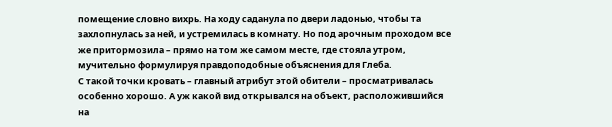помещение словно вихрь. На ходу саданула по двери ладонью, чтобы та захлопнулась за ней, и устремилась в комнату. Но под арочным проходом все же притормозила – прямо на том же самом месте, где стояла утром, мучительно формулируя правдоподобные объяснения для Глеба.
С такой точки кровать – главный атрибут этой обители – просматривалась особенно хорошо. А уж какой вид открывался на объект, расположившийся на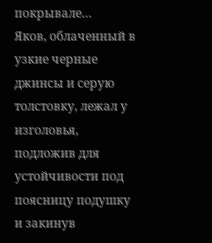покрывале…
Яков, облаченный в узкие черные джинсы и серую толстовку, лежал у изголовья, подложив для устойчивости под поясницу подушку и закинув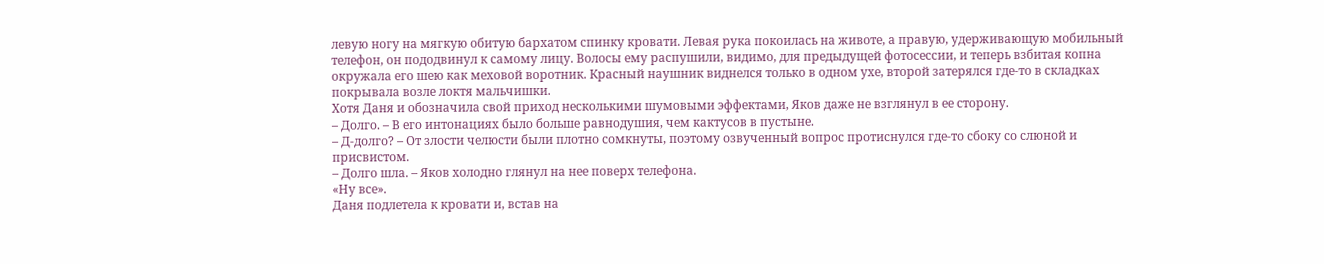левую ногу на мягкую обитую бархатом спинку кровати. Левая рука покоилась на животе, а правую, удерживающую мобильный телефон, он пододвинул к самому лицу. Волосы ему распушили, видимо, для предыдущей фотосессии, и теперь взбитая копна окружала его шею как меховой воротник. Красный наушник виднелся только в одном ухе, второй затерялся где-то в складках покрывала возле локтя мальчишки.
Хотя Даня и обозначила свой приход несколькими шумовыми эффектами, Яков даже не взглянул в ее сторону.
– Долго. – В его интонациях было больше равнодушия, чем кактусов в пустыне.
– Д-долго? – От злости челюсти были плотно сомкнуты, поэтому озвученный вопрос протиснулся где-то сбоку со слюной и присвистом.
– Долго шла. – Яков холодно глянул на нее поверх телефона.
«Ну все».
Даня подлетела к кровати и, встав на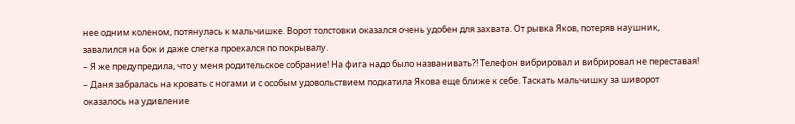нее одним коленом, потянулась к мальчишке. Ворот толстовки оказался очень удобен для захвата. От рывка Яков, потеряв наушник, завалился на бок и даже слегка проехался по покрывалу.
– Я же предупредила, что у меня родительское собрание! На фига надо было названивать?! Телефон вибрировал и вибрировал не переставая! – Даня забралась на кровать с ногами и с особым удовольствием подкатила Якова еще ближе к себе. Таскать мальчишку за шиворот оказалось на удивление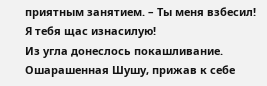приятным занятием. – Ты меня взбесил! Я тебя щас изнасилую!
Из угла донеслось покашливание. Ошарашенная Шушу, прижав к себе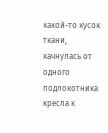какой-то кусок ткани, качнулась от одного подлокотника кресла к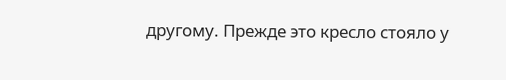другому. Прежде это кресло стояло у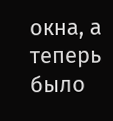окна, а теперь было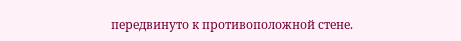передвинуто к противоположной стене.